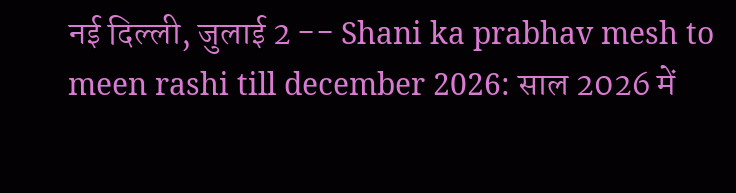नई दिल्ली, जुलाई 2 -- Shani ka prabhav mesh to meen rashi till december 2026: साल 2026 में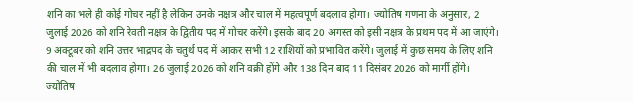शनि का भले ही कोई गोचर नहीं है लेकिन उनके नक्षत्र और चाल में महत्वपूर्ण बदलाव होगा। ज्योतिष गणना के अनुसार, 2 जुलाई 2026 को शनि रेवती नक्षत्र के द्वितीय पद में गोचर करेंगे। इसके बाद 20 अगस्त को इसी नक्षत्र के प्रथम पद में आ जाएंगे। 9 अक्टूबर को शनि उत्तर भाद्रपद के चतुर्थ पद में आकर सभी 12 राशियों को प्रभावित करेंगे। जुलाई में कुछ समय के लिए शनि की चाल में भी बदलाव होगा। 26 जुलाई 2026 को शनि वक्री होंगे और 138 दिन बाद 11 दिसंबर 2026 को मार्गी होंगे। ज्योतिष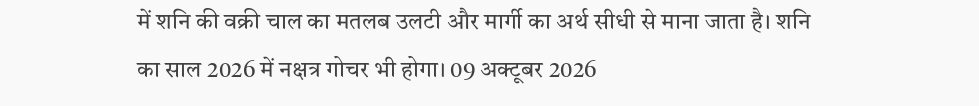में शनि की वक्री चाल का मतलब उलटी और मार्गी का अर्थ सीधी से माना जाता है। शनि का साल 2026 में नक्षत्र गोचर भी होगा। 09 अक्टूबर 2026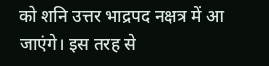को शनि उत्तर भाद्रपद नक्षत्र में आ जाएंगे। इस तरह से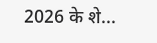2026 के शे...